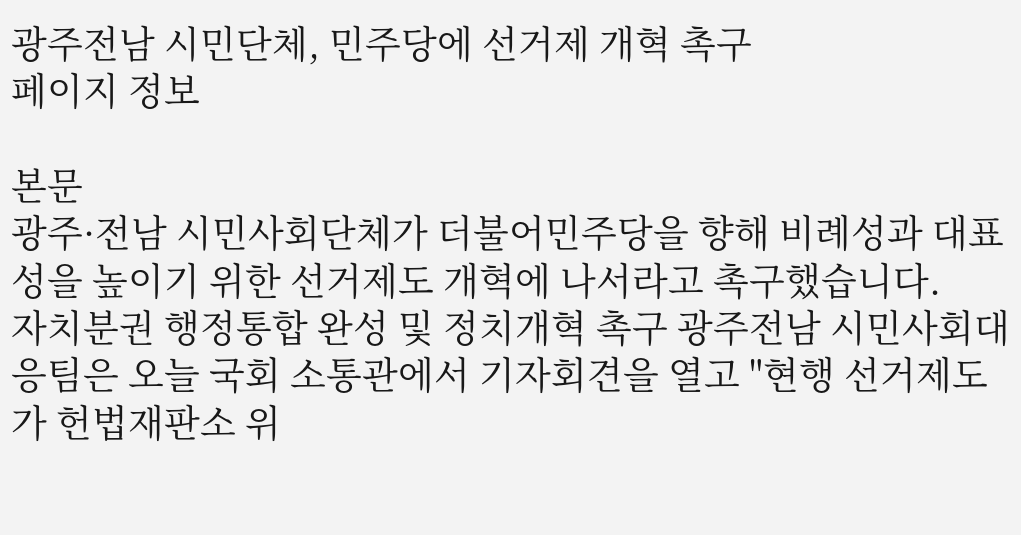광주전남 시민단체, 민주당에 선거제 개혁 촉구
페이지 정보

본문
광주·전남 시민사회단체가 더불어민주당을 향해 비례성과 대표성을 높이기 위한 선거제도 개혁에 나서라고 촉구했습니다.
자치분권 행정통합 완성 및 정치개혁 촉구 광주전남 시민사회대응팀은 오늘 국회 소통관에서 기자회견을 열고 "현행 선거제도가 헌법재판소 위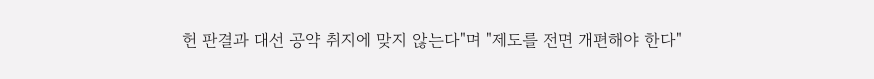헌 판결과 대선 공약 취지에 맞지 않는다"며 "제도를 전면 개편해야 한다"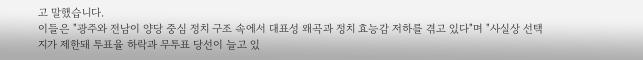고 말했습니다.
이들은 "광주와 전남이 양당 중심 정치 구조 속에서 대표성 왜곡과 정치 효능감 저하를 겪고 있다"며 "사실상 선택지가 제한돼 투표율 하락과 무투표 당선이 늘고 있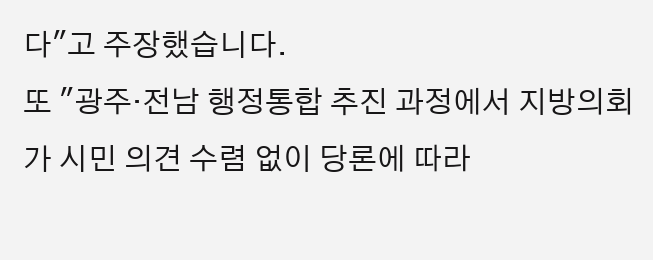다"고 주장했습니다.
또 "광주·전남 행정통합 추진 과정에서 지방의회가 시민 의견 수렴 없이 당론에 따라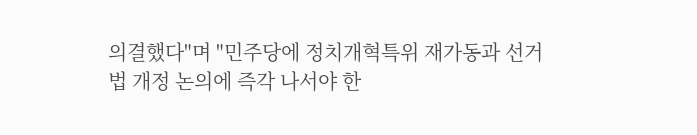의결했다"며 "민주당에 정치개혁특위 재가동과 선거법 개정 논의에 즉각 나서야 한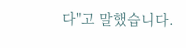다"고 말했습니다.